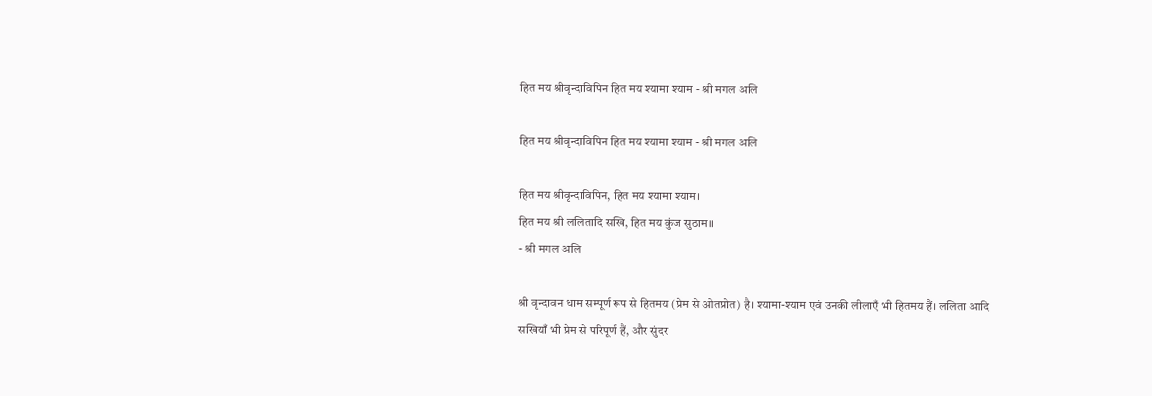हित मय श्रीवृन्दाविपिन हित मय श्यामा श्याम - श्री मगल अलि

हित मय श्रीवृन्दाविपिन हित मय श्यामा श्याम - श्री मगल अलि

हित मय श्रीवृन्दाविपिन, हित मय श्यामा श्याम।
हित मय श्री ललितादि सखि, हित मय कुंज सुठाम॥
- श्री मगल अलि

श्री वृन्दावन धाम सम्पूर्ण रूप से हितमय (प्रेम से ओतप्रोत) है। श्यामा-श्याम एवं उनकी लीलाएँ भी हितमय हैं। ललिता आदि सखियाँ भी प्रेम से परिपूर्ण हैं, और सुंदर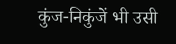कुंज-निकुंजें भी उसी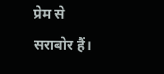प्रेम से सराबोर हैं।